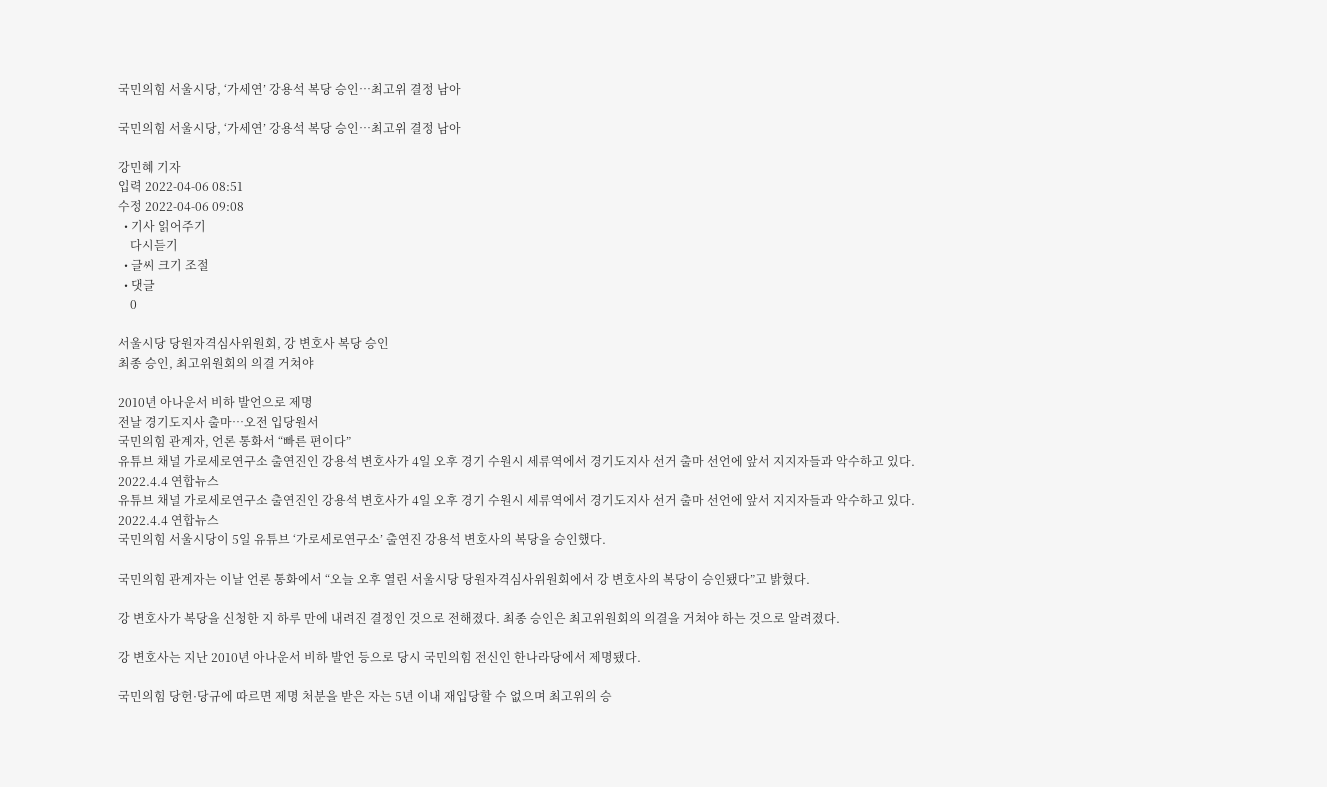국민의힘 서울시당, ‘가세연’ 강용석 복당 승인…최고위 결정 남아

국민의힘 서울시당, ‘가세연’ 강용석 복당 승인…최고위 결정 남아

강민혜 기자
입력 2022-04-06 08:51
수정 2022-04-06 09:08
  • 기사 읽어주기
    다시듣기
  • 글씨 크기 조절
  • 댓글
    0

서울시당 당원자격심사위원회, 강 변호사 복당 승인
최종 승인, 최고위원회의 의결 거쳐야

2010년 아나운서 비하 발언으로 제명
전날 경기도지사 출마…오전 입당원서
국민의힘 관계자, 언론 통화서 “빠른 편이다”
유튜브 채널 가로세로연구소 출연진인 강용석 변호사가 4일 오후 경기 수원시 세류역에서 경기도지사 선거 출마 선언에 앞서 지지자들과 악수하고 있다. 2022.4.4 연합뉴스
유튜브 채널 가로세로연구소 출연진인 강용석 변호사가 4일 오후 경기 수원시 세류역에서 경기도지사 선거 출마 선언에 앞서 지지자들과 악수하고 있다. 2022.4.4 연합뉴스
국민의힘 서울시당이 5일 유튜브 ‘가로세로연구소’ 출연진 강용석 변호사의 복당을 승인했다.

국민의힘 관계자는 이날 언론 통화에서 “오늘 오후 열린 서울시당 당원자격심사위원회에서 강 변호사의 복당이 승인됐다”고 밝혔다.

강 변호사가 복당을 신청한 지 하루 만에 내려진 결정인 것으로 전해졌다. 최종 승인은 최고위원회의 의결을 거쳐야 하는 것으로 알려졌다.

강 변호사는 지난 2010년 아나운서 비하 발언 등으로 당시 국민의힘 전신인 한나라당에서 제명됐다.

국민의힘 당헌·당규에 따르면 제명 처분을 받은 자는 5년 이내 재입당할 수 없으며 최고위의 승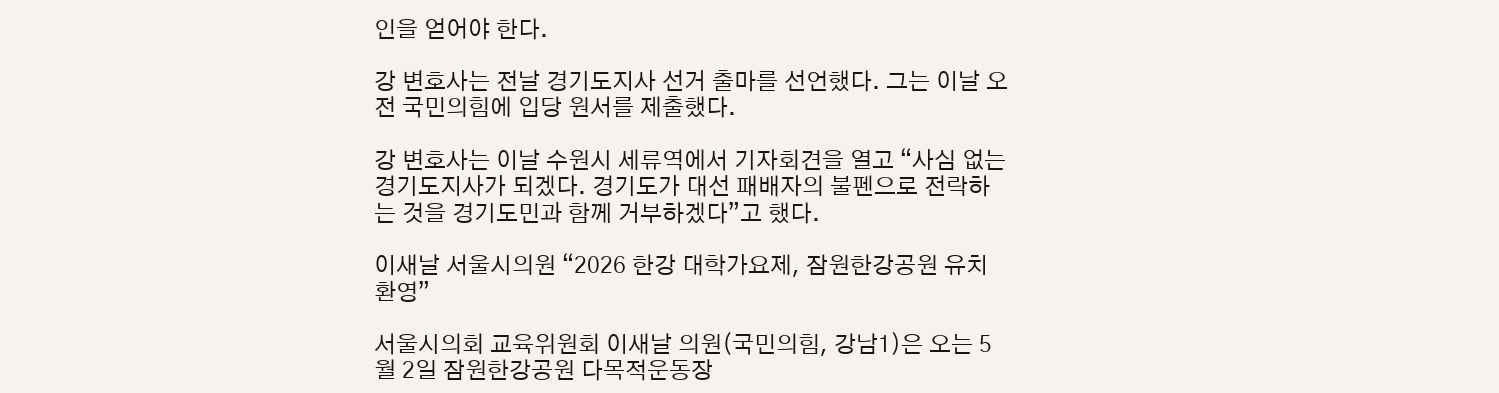인을 얻어야 한다.

강 변호사는 전날 경기도지사 선거 출마를 선언했다. 그는 이날 오전 국민의힘에 입당 원서를 제출했다.

강 변호사는 이날 수원시 세류역에서 기자회견을 열고 “사심 없는 경기도지사가 되겠다. 경기도가 대선 패배자의 불펜으로 전락하는 것을 경기도민과 함께 거부하겠다”고 했다.

이새날 서울시의원 “2026 한강 대학가요제, 잠원한강공원 유치 환영”

서울시의회 교육위원회 이새날 의원(국민의힘, 강남1)은 오는 5월 2일 잠원한강공원 다목적운동장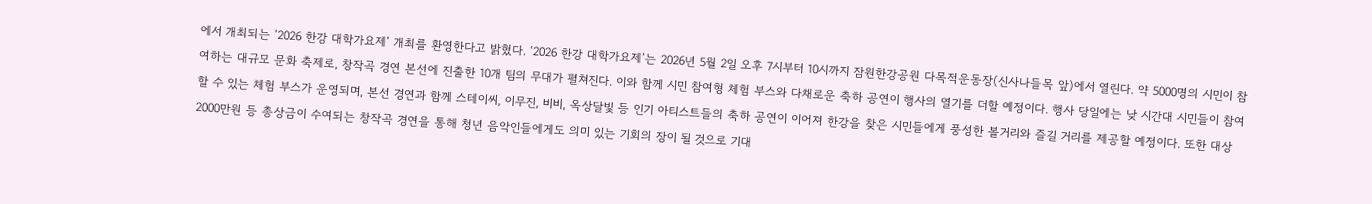에서 개최되는 ‘2026 한강 대학가요제’ 개최를 환영한다고 밝혔다. ‘2026 한강 대학가요제’는 2026년 5월 2일 오후 7시부터 10시까지 잠원한강공원 다목적운동장(신사나들목 앞)에서 열린다. 약 5000명의 시민이 참여하는 대규모 문화 축제로, 창작곡 경연 본선에 진출한 10개 팀의 무대가 펼쳐진다. 이와 함께 시민 참여형 체험 부스와 다채로운 축하 공연이 행사의 열기를 더할 예정이다. 행사 당일에는 낮 시간대 시민들이 참여할 수 있는 체험 부스가 운영되며, 본선 경연과 함께 스테이씨, 이무진, 비비, 옥상달빛 등 인기 아티스트들의 축하 공연이 이어져 한강을 찾은 시민들에게 풍성한 볼거리와 즐길 거리를 제공할 예정이다. 또한 대상 2000만원 등 총상금이 수여되는 창작곡 경연을 통해 청년 음악인들에게도 의미 있는 기회의 장이 될 것으로 기대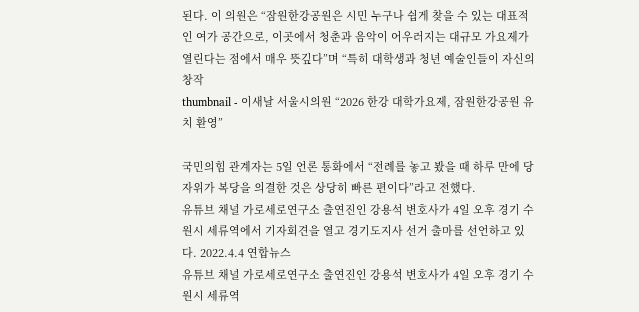된다. 이 의원은 “잠원한강공원은 시민 누구나 쉽게 찾을 수 있는 대표적인 여가 공간으로, 이곳에서 청춘과 음악이 어우러지는 대규모 가요제가 열린다는 점에서 매우 뜻깊다”며 “특히 대학생과 청년 예술인들이 자신의 창작
thumbnail - 이새날 서울시의원 “2026 한강 대학가요제, 잠원한강공원 유치 환영”

국민의힘 관계자는 5일 언론 통화에서 “전례를 놓고 봤을 때 하루 만에 당자위가 복당을 의결한 것은 상당히 빠른 편이다”라고 전했다.
유튜브 채널 가로세로연구소 출연진인 강용석 변호사가 4일 오후 경기 수원시 세류역에서 기자회견을 열고 경기도지사 선거 출마를 선언하고 있다. 2022.4.4 연합뉴스
유튜브 채널 가로세로연구소 출연진인 강용석 변호사가 4일 오후 경기 수원시 세류역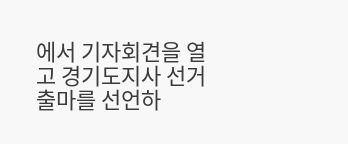에서 기자회견을 열고 경기도지사 선거 출마를 선언하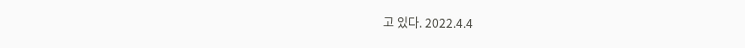고 있다. 2022.4.4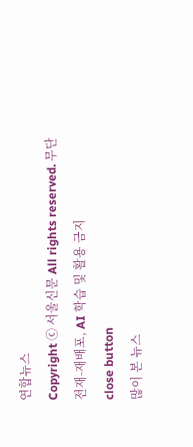연합뉴스
Copyright ⓒ 서울신문 All rights reserved. 무단 전재-재배포, AI 학습 및 활용 금지
close button
많이 본 뉴스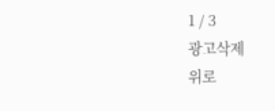1 / 3
광고삭제
위로